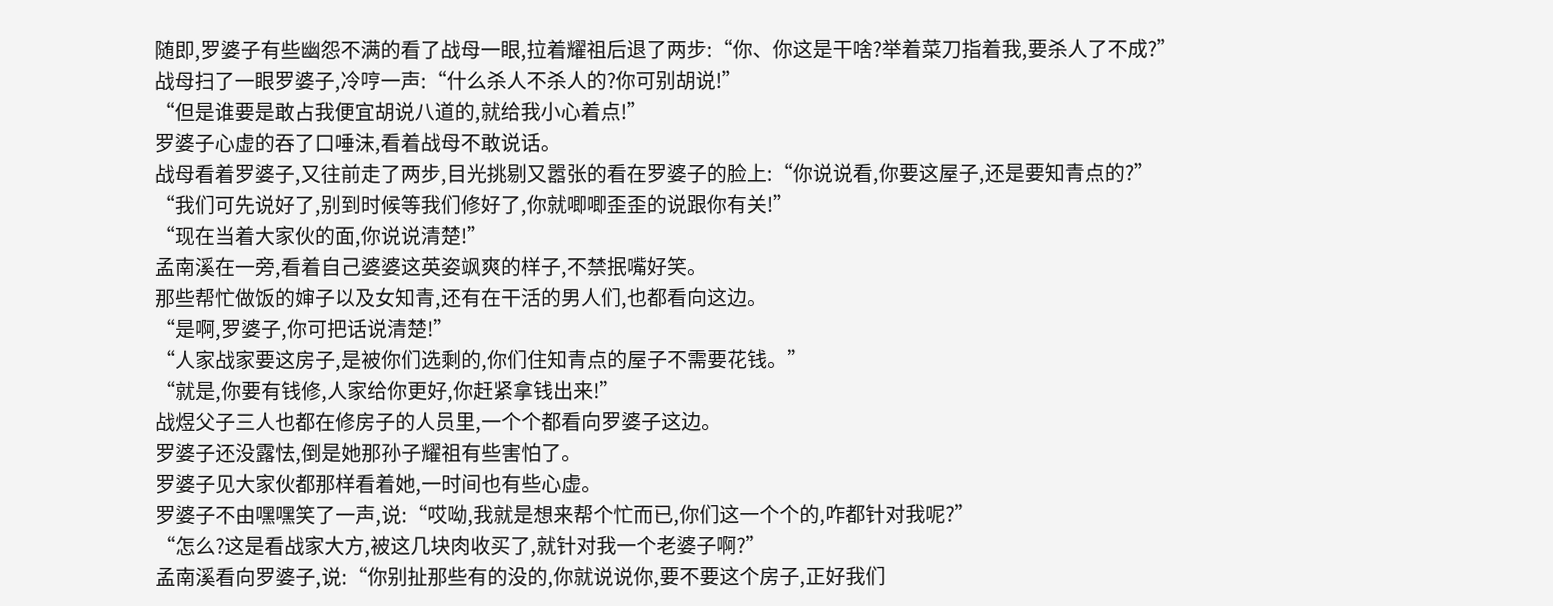随即,罗婆子有些幽怨不满的看了战母一眼,拉着耀祖后退了两步:“你、你这是干啥?举着菜刀指着我,要杀人了不成?”
战母扫了一眼罗婆子,冷哼一声:“什么杀人不杀人的?你可别胡说!”
“但是谁要是敢占我便宜胡说八道的,就给我小心着点!”
罗婆子心虚的吞了口唾沫,看着战母不敢说话。
战母看着罗婆子,又往前走了两步,目光挑剔又嚣张的看在罗婆子的脸上:“你说说看,你要这屋子,还是要知青点的?”
“我们可先说好了,别到时候等我们修好了,你就唧唧歪歪的说跟你有关!”
“现在当着大家伙的面,你说说清楚!”
孟南溪在一旁,看着自己婆婆这英姿飒爽的样子,不禁抿嘴好笑。
那些帮忙做饭的婶子以及女知青,还有在干活的男人们,也都看向这边。
“是啊,罗婆子,你可把话说清楚!”
“人家战家要这房子,是被你们选剩的,你们住知青点的屋子不需要花钱。”
“就是,你要有钱修,人家给你更好,你赶紧拿钱出来!”
战煜父子三人也都在修房子的人员里,一个个都看向罗婆子这边。
罗婆子还没露怯,倒是她那孙子耀祖有些害怕了。
罗婆子见大家伙都那样看着她,一时间也有些心虚。
罗婆子不由嘿嘿笑了一声,说:“哎呦,我就是想来帮个忙而已,你们这一个个的,咋都针对我呢?”
“怎么?这是看战家大方,被这几块肉收买了,就针对我一个老婆子啊?”
孟南溪看向罗婆子,说:“你别扯那些有的没的,你就说说你,要不要这个房子,正好我们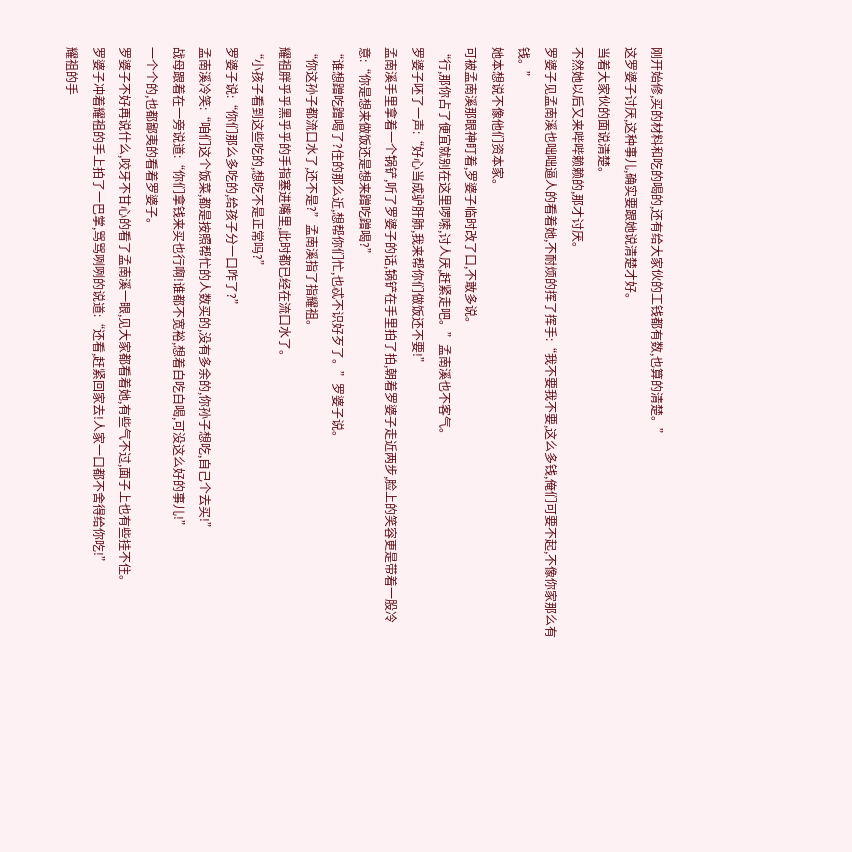刚开始修,买的材料和吃的喝的,还有给大家伙的工钱都有数,也算的清楚。”
这罗婆子讨厌,这种事儿,确实要跟她说清楚才好。
当着大家伙的面说清楚。
不然她以后又来哔哔赖赖的,那才讨厌。
罗婆子见孟南溪也咄咄逼人的看着她,不耐烦的挥了挥手:“我不要我不要,这么多钱,俺们可要不起,不像你家那么有钱。”
她本想说不像他们资本家。
可被孟南溪那眼神盯着,罗婆子临时改了口,不敢多说。
“行,那你占了便宜就别在这里啰嗦,讨人厌,赶紧走吧。”孟南溪也不客气。
罗婆子呸了一声:“好心当成驴肝肺,我来帮你们做饭还不要!”
孟南溪手里拿着一个锅铲,听了罗婆子的话,锅铲在手里拍了拍,朝着罗婆子走近两步,脸上的笑容更是带着一股冷意:“你是想来做饭还是想来蹭吃蹭喝?”
“谁想蹭吃蹭喝了?住的那么近,想帮你们忙,也忒不识好歹了。”罗婆子说。
“你这孙子都流口水了,还不是?”孟南溪指了指耀祖。
耀祖胖乎乎黑乎乎的手指塞进嘴里,此时都已经在流口水了。
“小孩子看到这些吃的,想吃不是正常吗?”
罗婆子说:“你们那么多吃的,给孩子分一口咋了?”
孟南溪冷笑:“咱们这个饭菜,都是按照帮忙的人数买的,没有多余的,你孙子想吃,自己个去买!”
战母跟着在一旁说道:“你们拿钱来买也行啊!谁都不宽裕,想着白吃白喝,可没这么好的事儿!”
一个个的,也都鄙夷的看着罗婆子。
罗婆子不好再说什么,咬牙不甘心的看了孟南溪一眼,见大家都看着她,有些气不过,面子上也有些挂不住。
罗婆子冲着耀祖的手上拍了一巴掌,骂骂咧咧的说道:“还看,赶紧回家去!人家一口都不舍得给你吃!”
耀祖的手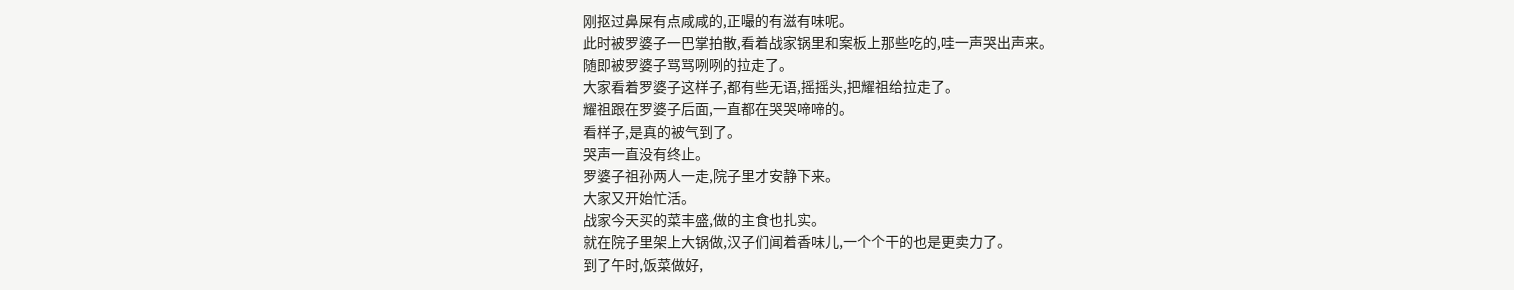刚抠过鼻屎有点咸咸的,正嘬的有滋有味呢。
此时被罗婆子一巴掌拍散,看着战家锅里和案板上那些吃的,哇一声哭出声来。
随即被罗婆子骂骂咧咧的拉走了。
大家看着罗婆子这样子,都有些无语,摇摇头,把耀祖给拉走了。
耀祖跟在罗婆子后面,一直都在哭哭啼啼的。
看样子,是真的被气到了。
哭声一直没有终止。
罗婆子祖孙两人一走,院子里才安静下来。
大家又开始忙活。
战家今天买的菜丰盛,做的主食也扎实。
就在院子里架上大锅做,汉子们闻着香味儿,一个个干的也是更卖力了。
到了午时,饭菜做好,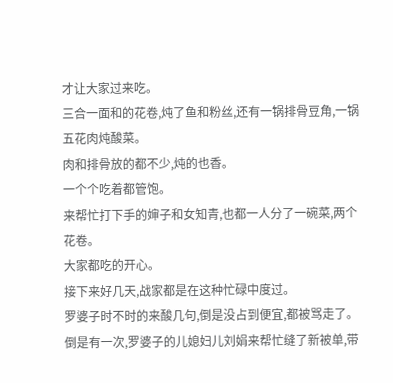才让大家过来吃。
三合一面和的花卷,炖了鱼和粉丝,还有一锅排骨豆角,一锅五花肉炖酸菜。
肉和排骨放的都不少,炖的也香。
一个个吃着都管饱。
来帮忙打下手的婶子和女知青,也都一人分了一碗菜,两个花卷。
大家都吃的开心。
接下来好几天,战家都是在这种忙碌中度过。
罗婆子时不时的来酸几句,倒是没占到便宜,都被骂走了。
倒是有一次,罗婆子的儿媳妇儿刘娟来帮忙缝了新被单,带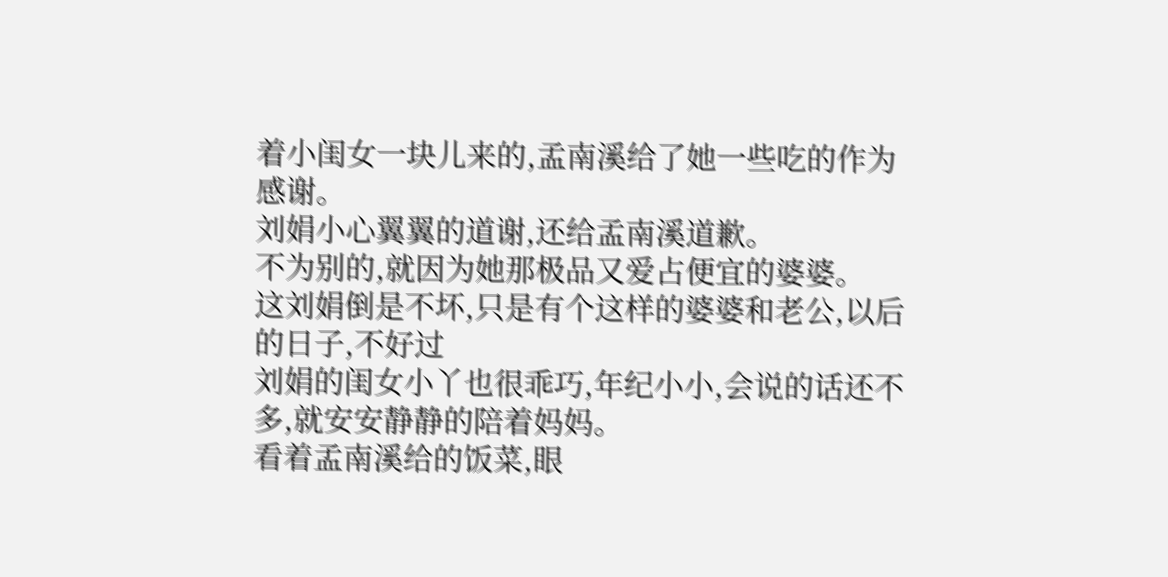着小闺女一块儿来的,孟南溪给了她一些吃的作为感谢。
刘娟小心翼翼的道谢,还给孟南溪道歉。
不为别的,就因为她那极品又爱占便宜的婆婆。
这刘娟倒是不坏,只是有个这样的婆婆和老公,以后的日子,不好过
刘娟的闺女小丫也很乖巧,年纪小小,会说的话还不多,就安安静静的陪着妈妈。
看着孟南溪给的饭菜,眼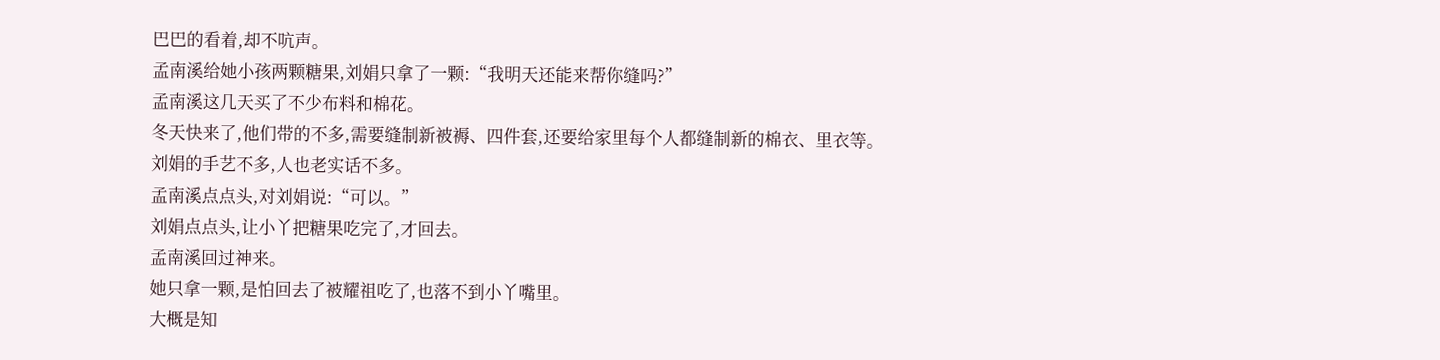巴巴的看着,却不吭声。
孟南溪给她小孩两颗糖果,刘娟只拿了一颗:“我明天还能来帮你缝吗?”
孟南溪这几天买了不少布料和棉花。
冬天快来了,他们带的不多,需要缝制新被褥、四件套,还要给家里每个人都缝制新的棉衣、里衣等。
刘娟的手艺不多,人也老实话不多。
孟南溪点点头,对刘娟说:“可以。”
刘娟点点头,让小丫把糖果吃完了,才回去。
孟南溪回过神来。
她只拿一颗,是怕回去了被耀祖吃了,也落不到小丫嘴里。
大概是知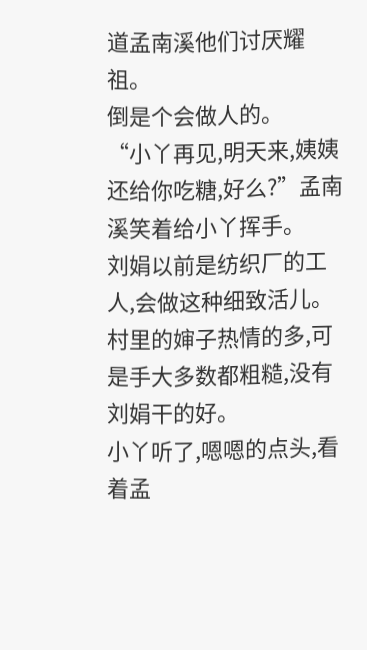道孟南溪他们讨厌耀祖。
倒是个会做人的。
“小丫再见,明天来,姨姨还给你吃糖,好么?”孟南溪笑着给小丫挥手。
刘娟以前是纺织厂的工人,会做这种细致活儿。
村里的婶子热情的多,可是手大多数都粗糙,没有刘娟干的好。
小丫听了,嗯嗯的点头,看着孟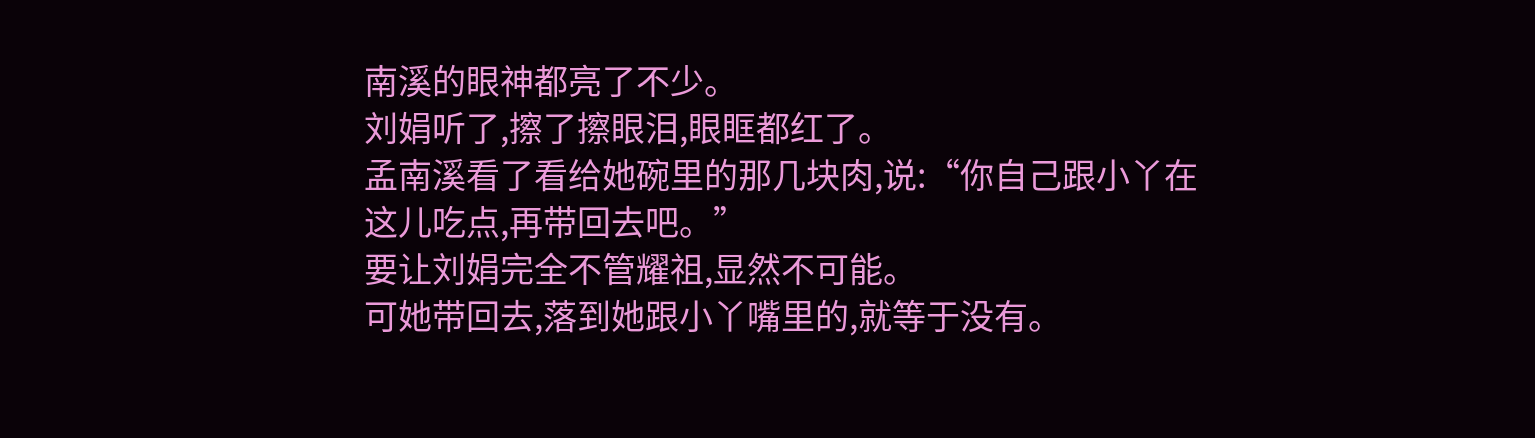南溪的眼神都亮了不少。
刘娟听了,擦了擦眼泪,眼眶都红了。
孟南溪看了看给她碗里的那几块肉,说:“你自己跟小丫在这儿吃点,再带回去吧。”
要让刘娟完全不管耀祖,显然不可能。
可她带回去,落到她跟小丫嘴里的,就等于没有。